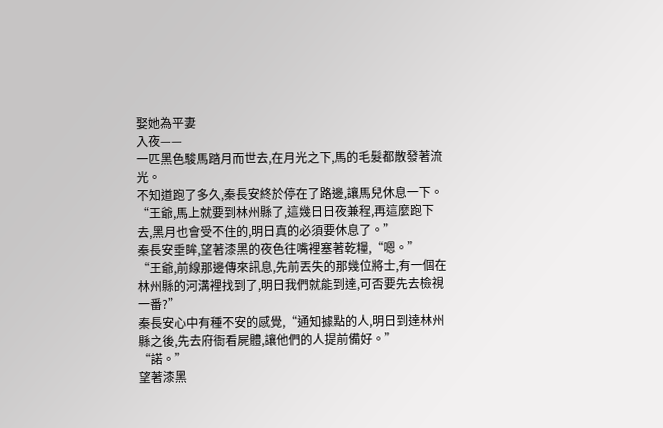娶她為平妻
入夜——
一匹黑色駿馬踏月而世去,在月光之下,馬的毛髮都散發著流光。
不知道跑了多久,秦長安終於停在了路邊,讓馬兒休息一下。
“王爺,馬上就要到林州縣了,這幾日日夜兼程,再這麼跑下去,黑月也會受不住的,明日真的必須要休息了。”
秦長安垂眸,望著漆黑的夜色往嘴裡塞著乾糧,“嗯。”
“王爺,前線那邊傳來訊息,先前丟失的那幾位將士,有一個在林州縣的河溝裡找到了,明日我們就能到達,可否要先去檢視一番?”
秦長安心中有種不安的感覺,“通知據點的人,明日到達林州縣之後,先去府衙看屍體,讓他們的人提前備好。”
“諾。”
望著漆黑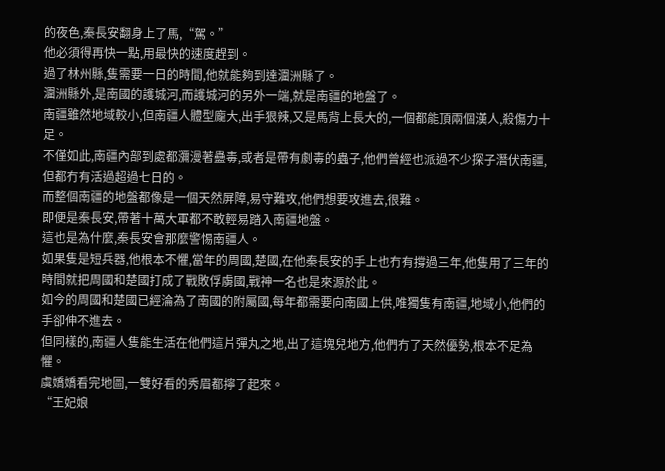的夜色,秦長安翻身上了馬,“駕。”
他必須得再快一點,用最快的速度趕到。
過了林州縣,隻需要一日的時間,他就能夠到達潿洲縣了。
潿洲縣外,是南國的護城河,而護城河的另外一端,就是南疆的地盤了。
南疆雖然地域較小,但南疆人體型龐大,出手狠辣,又是馬背上長大的,一個都能頂兩個漢人,殺傷力十足。
不僅如此,南疆內部到處都瀰漫著蠱毒,或者是帶有劇毒的蟲子,他們曾經也派過不少探子潛伏南疆,但都冇有活過超過七日的。
而整個南疆的地盤都像是一個天然屏障,易守難攻,他們想要攻進去,很難。
即便是秦長安,帶著十萬大軍都不敢輕易踏入南疆地盤。
這也是為什麼,秦長安會那麼警惕南疆人。
如果隻是短兵器,他根本不懼,當年的周國,楚國,在他秦長安的手上也冇有撐過三年,他隻用了三年的時間就把周國和楚國打成了戰敗俘虜國,戰神一名也是來源於此。
如今的周國和楚國已經淪為了南國的附屬國,每年都需要向南國上供,唯獨隻有南疆,地域小,他們的手卻伸不進去。
但同樣的,南疆人隻能生活在他們這片彈丸之地,出了這塊兒地方,他們冇了天然優勢,根本不足為懼。
虞嬌嬌看完地圖,一雙好看的秀眉都擰了起來。
“王妃娘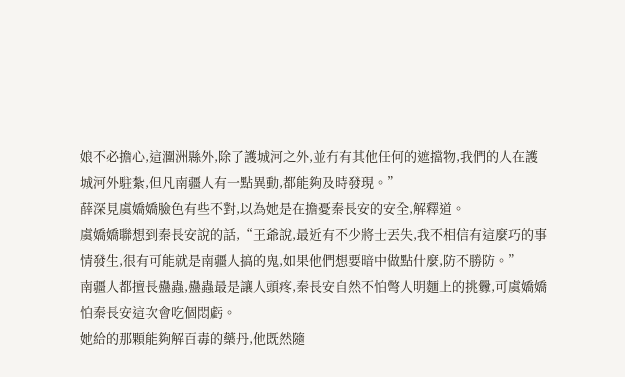娘不必擔心,這潿洲縣外,除了護城河之外,並冇有其他任何的遮擋物,我們的人在護城河外駐紮,但凡南疆人有一點異動,都能夠及時發現。”
薛深見虞嬌嬌臉色有些不對,以為她是在擔憂秦長安的安全,解釋道。
虞嬌嬌聯想到秦長安說的話,“王爺說,最近有不少將士丟失,我不相信有這麼巧的事情發生,很有可能就是南疆人搞的鬼,如果他們想要暗中做點什麼,防不勝防。”
南疆人都擅長蠱蟲,蠱蟲最是讓人頭疼,秦長安自然不怕彆人明麵上的挑釁,可虞嬌嬌怕秦長安這次會吃個悶虧。
她給的那顆能夠解百毒的藥丹,他既然隨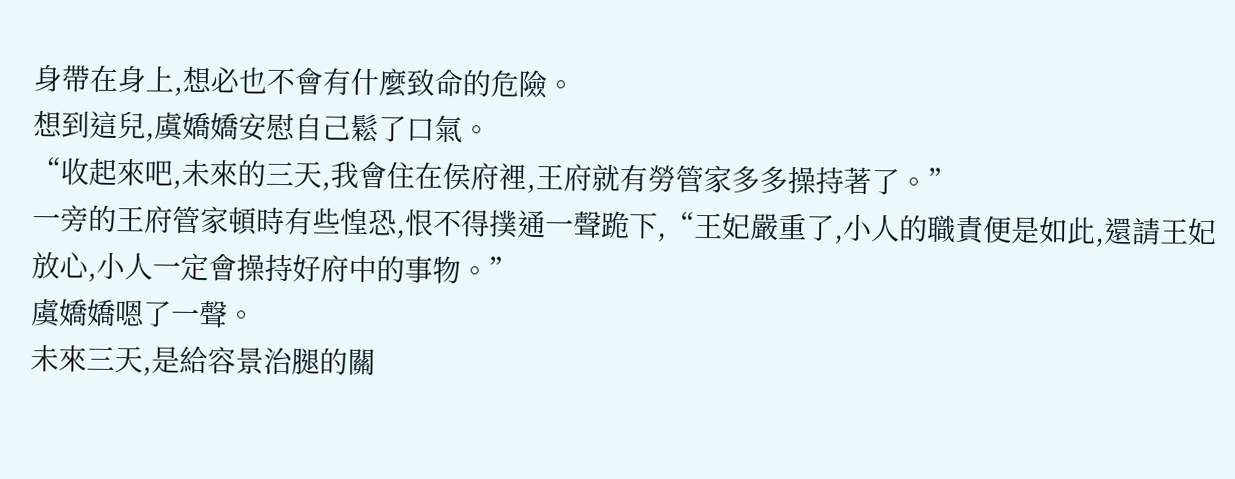身帶在身上,想必也不會有什麼致命的危險。
想到這兒,虞嬌嬌安慰自己鬆了口氣。
“收起來吧,未來的三天,我會住在侯府裡,王府就有勞管家多多操持著了。”
一旁的王府管家頓時有些惶恐,恨不得撲通一聲跪下,“王妃嚴重了,小人的職責便是如此,還請王妃放心,小人一定會操持好府中的事物。”
虞嬌嬌嗯了一聲。
未來三天,是給容景治腿的關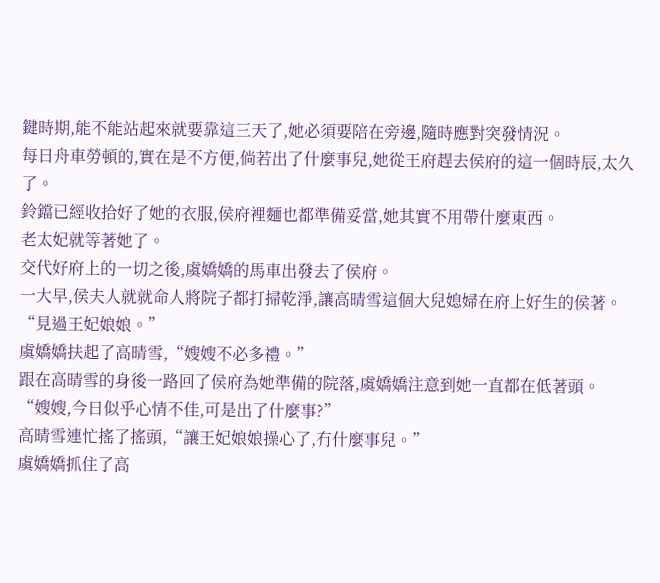鍵時期,能不能站起來就要靠這三天了,她必須要陪在旁邊,隨時應對突發情況。
每日舟車勞頓的,實在是不方便,倘若出了什麼事兒,她從王府趕去侯府的這一個時辰,太久了。
鈴鐺已經收拾好了她的衣服,侯府裡麵也都準備妥當,她其實不用帶什麼東西。
老太妃就等著她了。
交代好府上的一切之後,虞嬌嬌的馬車出發去了侯府。
一大早,侯夫人就就命人將院子都打掃乾淨,讓高晴雪這個大兒媳婦在府上好生的侯著。
“見過王妃娘娘。”
虞嬌嬌扶起了高晴雪,“嫂嫂不必多禮。”
跟在高晴雪的身後一路回了侯府為她準備的院落,虞嬌嬌注意到她一直都在低著頭。
“嫂嫂,今日似乎心情不佳,可是出了什麼事?”
高晴雪連忙搖了搖頭,“讓王妃娘娘操心了,冇什麼事兒。”
虞嬌嬌抓住了高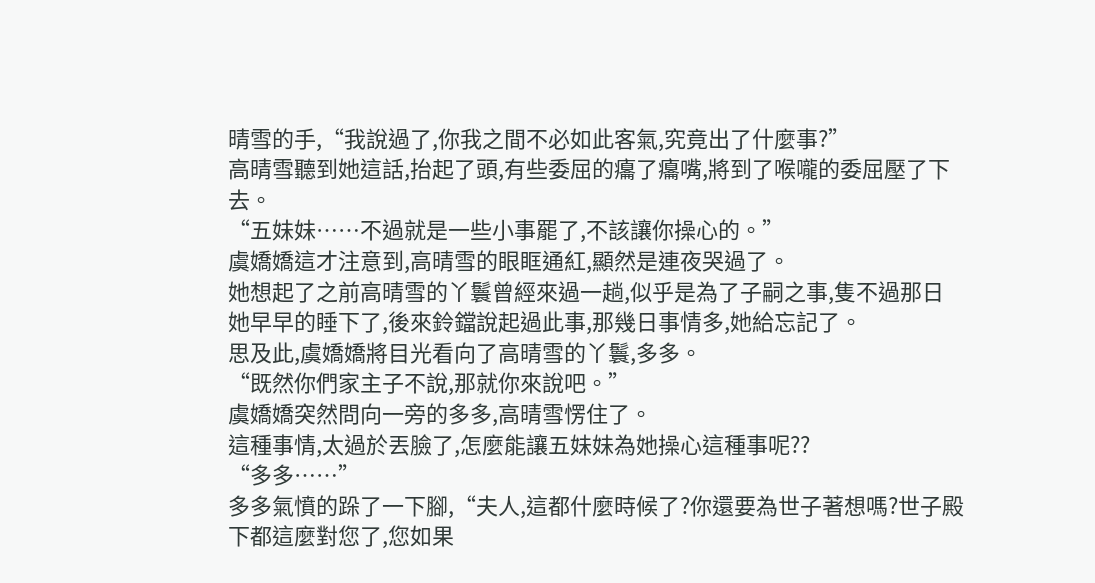晴雪的手,“我說過了,你我之間不必如此客氣,究竟出了什麼事?”
高晴雪聽到她這話,抬起了頭,有些委屈的癟了癟嘴,將到了喉嚨的委屈壓了下去。
“五妹妹……不過就是一些小事罷了,不該讓你操心的。”
虞嬌嬌這才注意到,高晴雪的眼眶通紅,顯然是連夜哭過了。
她想起了之前高晴雪的丫鬟曾經來過一趟,似乎是為了子嗣之事,隻不過那日她早早的睡下了,後來鈴鐺說起過此事,那幾日事情多,她給忘記了。
思及此,虞嬌嬌將目光看向了高晴雪的丫鬟,多多。
“既然你們家主子不說,那就你來說吧。”
虞嬌嬌突然問向一旁的多多,高晴雪愣住了。
這種事情,太過於丟臉了,怎麼能讓五妹妹為她操心這種事呢??
“多多……”
多多氣憤的跺了一下腳,“夫人,這都什麼時候了?你還要為世子著想嗎?世子殿下都這麼對您了,您如果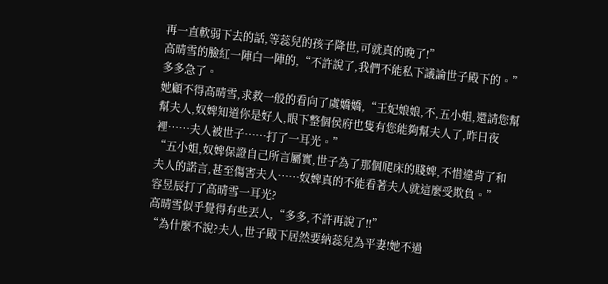再一直軟弱下去的話,等蕊兒的孩子降世,可就真的晚了!”
高晴雪的臉紅一陣白一陣的,“不許說了,我們不能私下議論世子殿下的。”
多多急了。
她顧不得高晴雪,求救一般的看向了虞嬌嬌,“王妃娘娘,不,五小姐,還請您幫幫夫人,奴婢知道你是好人,眼下整個侯府也隻有您能夠幫夫人了,昨日夜裡……夫人被世子……打了一耳光。”
“五小姐,奴婢保證自己所言屬實,世子為了那個爬床的賤婢,不惜違背了和夫人的諾言,甚至傷害夫人……奴婢真的不能看著夫人就這麼受欺負。”
容昱辰打了高晴雪一耳光?
高晴雪似乎覺得有些丟人,“多多,不許再說了!!”
“為什麼不說?夫人,世子殿下居然要納蕊兒為平妻!她不過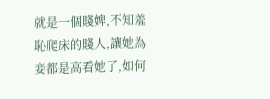就是一個賤婢,不知羞恥爬床的賤人,讓她為妾都是高看她了,如何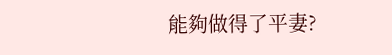能夠做得了平妻?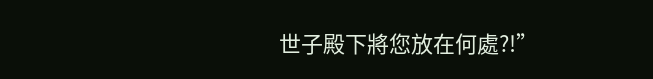世子殿下將您放在何處?!”